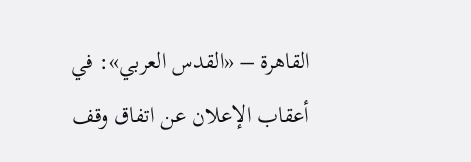القاهرة – «القدس العربي»: في أعقاب الإعلان عن اتفاق وقف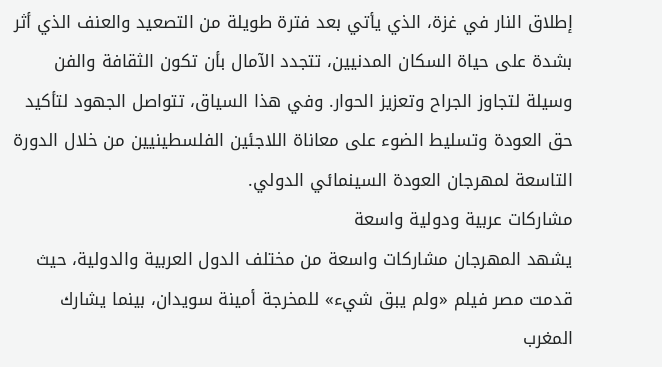إطلاق النار في غزة، الذي يأتي بعد فترة طويلة من التصعيد والعنف الذي أثر بشدة على حياة السكان المدنيين، تتجدد الآمال بأن تكون الثقافة والفن وسيلة لتجاوز الجراح وتعزيز الحوار. وفي هذا السياق، تتواصل الجهود لتأكيد حق العودة وتسليط الضوء على معاناة اللاجئين الفلسطينيين من خلال الدورة التاسعة لمهرجان العودة السينمائي الدولي.
مشاركات عربية ودولية واسعة
يشهد المهرجان مشاركات واسعة من مختلف الدول العربية والدولية، حيث قدمت مصر فيلم «ولم يبق شيء» للمخرجة أمينة سويدان، بينما يشارك المغرب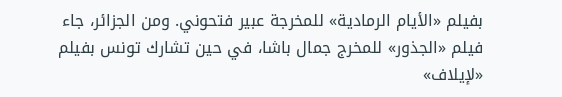بفيلم «الأيام الرمادية» للمخرجة عبير فتحوني. ومن الجزائر، جاء فيلم «الجذور» للمخرج جمال باشا، في حين تشارك تونس بفيلم «لإيلاف»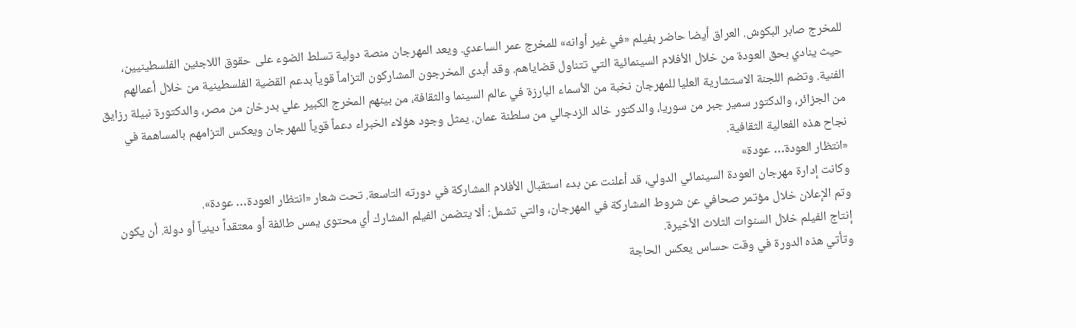للمخرج صابر البكوش. العراق أيضا حاضر بفيلم «في غير أوانه» للمخرج عمر الساعدي. ويعد المهرجان منصة دولية تسلط الضوء على حقوق اللاجئين الفلسطينيين، حيث ينادي بحق العودة من خلال الأفلام السينمائية التي تتناول قضاياهم. وقد أبدى المخرجون المشاركون التزاماً قوياً بدعم القضية الفلسطينية من خلال أعمالهم الفنية. وتضم اللجنة الاستشارية العليا للمهرجان نخبة من الأسماء البارزة في عالم السينما والثقافة، من بينهم المخرج الكبير علي بدرخان من مصر، والدكتورة نبيلة رزايق من الجزائر، والدكتور سمير جبر من سوريا، والدكتور خالد الزدجالي من سلطنة عمان. يمثل وجود هؤلاء الخبراء دعماً قوياً للمهرجان ويعكس التزامهم بالمساهمة في نجاح هذه الفعالية الثقافية.
«انتظار العودة… عودة»
وكانت إدارة مهرجان العودة السينمائي الدولي، قد أعلنت عن بدء استقبال الأفلام المشاركة في دورته التاسعة. تحت شعار «انتظار العودة… عودة».
وتم الإعلان خلال مؤتمر صحافي عن شروط المشاركة في المهرجان، والتي تشمل: ألا يتضمن الفيلم المشارك أي محتوى يمس طائفة أو معتقداً دينياً أو دولة. أن يكون إنتاج الفيلم خلال السنوات الثلاث الأخيرة.
وتأتي هذه الدورة في وقت حساس يعكس الحاجة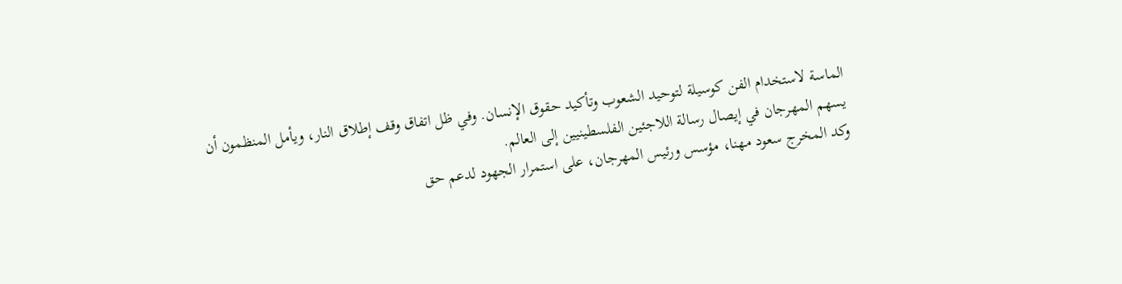الماسة لاستخدام الفن كوسيلة لتوحيد الشعوب وتأكيد حقوق الإنسان. وفي ظل اتفاق وقف إطلاق النار، ويأمل المنظمون أن يسهم المهرجان في إيصال رسالة اللاجئين الفلسطينيين إلى العالم.
وكد المخرج سعود مهنا، مؤسس ورئيس المهرجان، على استمرار الجهود لدعم حق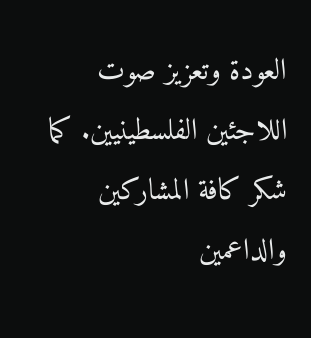العودة وتعزيز صوت اللاجئين الفلسطينيين. كما شكر كافة المشاركين والداعمين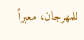للمهرجان، معبراً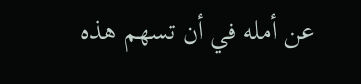عن أمله في أن تسهم هذه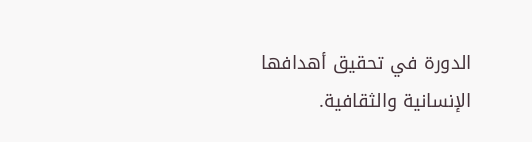الدورة في تحقيق أهدافها الإنسانية والثقافية.